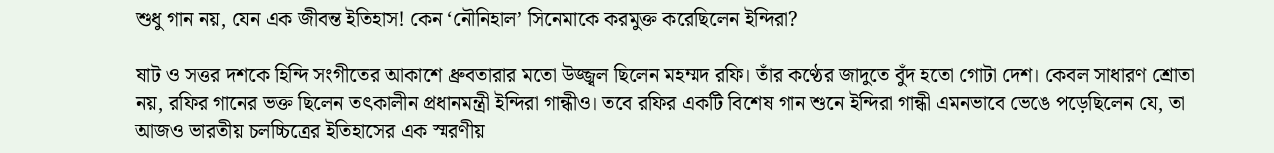শুধু গান নয়, যেন এক জীবন্ত ইতিহাস! কেন ‘নৌনিহাল’ সিনেমাকে করমুক্ত করেছিলেন ইন্দিরা?

ষাট ও সত্তর দশকে হিন্দি সংগীতের আকাশে ধ্রুবতারার মতো উজ্জ্বল ছিলেন মহম্মদ রফি। তাঁর কণ্ঠের জাদুতে বুঁদ হতো গোটা দেশ। কেবল সাধারণ শ্রোতা নয়, রফির গানের ভক্ত ছিলেন তৎকালীন প্রধানমন্ত্রী ইন্দিরা গান্ধীও। তবে রফির একটি বিশেষ গান শুনে ইন্দিরা গান্ধী এমনভাবে ভেঙে পড়েছিলেন যে, তা আজও ভারতীয় চলচ্চিত্রের ইতিহাসের এক স্মরণীয়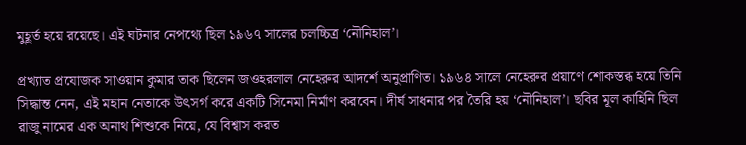মুহূর্ত হয়ে রয়েছে। এই ঘটনার নেপথ্যে ছিল ১৯৬৭ সালের চলচ্চিত্র ‘নৌনিহাল’।

প্রখ্যাত প্রযোজক সাওয়ান কুমার তাক ছিলেন জওহরলাল নেহেরুর আদর্শে অনুপ্রাণিত। ১৯৬৪ সালে নেহেরুর প্রয়াণে শোকস্তব্ধ হয়ে তিনি সিদ্ধান্ত নেন, এই মহান নেতাকে উৎসর্গ করে একটি সিনেমা নির্মাণ করবেন। দীর্ঘ সাধনার পর তৈরি হয় ‘নৌনিহাল’। ছবির মূল কাহিনি ছিল রাজু নামের এক অনাথ শিশুকে নিয়ে, যে বিশ্বাস করত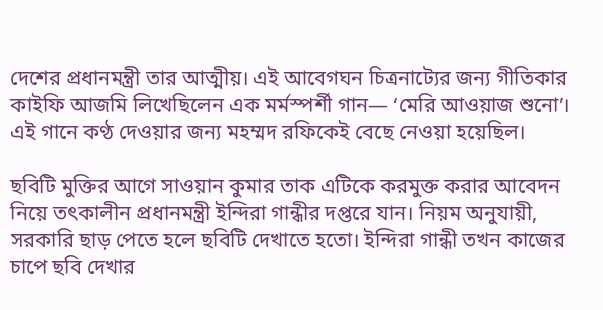দেশের প্রধানমন্ত্রী তার আত্মীয়। এই আবেগঘন চিত্রনাট্যের জন্য গীতিকার কাইফি আজমি লিখেছিলেন এক মর্মস্পর্শী গান— ‘মেরি আওয়াজ শুনো’। এই গানে কণ্ঠ দেওয়ার জন্য মহম্মদ রফিকেই বেছে নেওয়া হয়েছিল।

ছবিটি মুক্তির আগে সাওয়ান কুমার তাক এটিকে করমুক্ত করার আবেদন নিয়ে তৎকালীন প্রধানমন্ত্রী ইন্দিরা গান্ধীর দপ্তরে যান। নিয়ম অনুযায়ী, সরকারি ছাড় পেতে হলে ছবিটি দেখাতে হতো। ইন্দিরা গান্ধী তখন কাজের চাপে ছবি দেখার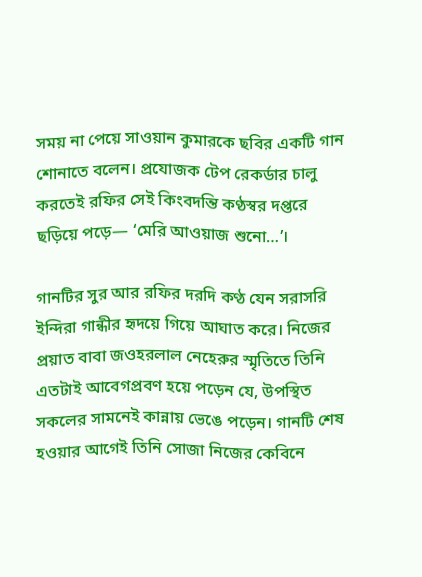সময় না পেয়ে সাওয়ান কুমারকে ছবির একটি গান শোনাতে বলেন। প্রযোজক টেপ রেকর্ডার চালু করতেই রফির সেই কিংবদন্তি কণ্ঠস্বর দপ্তরে ছড়িয়ে পড়ে— ‘মেরি আওয়াজ শুনো…’।

গানটির সুর আর রফির দরদি কণ্ঠ যেন সরাসরি ইন্দিরা গান্ধীর হৃদয়ে গিয়ে আঘাত করে। নিজের প্রয়াত বাবা জওহরলাল নেহেরুর স্মৃতিতে তিনি এতটাই আবেগপ্রবণ হয়ে পড়েন যে, উপস্থিত সকলের সামনেই কান্নায় ভেঙে পড়েন। গানটি শেষ হওয়ার আগেই তিনি সোজা নিজের কেবিনে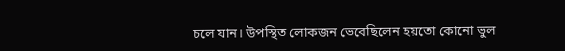চলে যান। উপস্থিত লোকজন ভেবেছিলেন হয়তো কোনো ভুল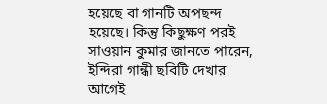হয়েছে বা গানটি অপছন্দ হয়েছে। কিন্তু কিছুক্ষণ পরই সাওয়ান কুমার জানতে পারেন, ইন্দিরা গান্ধী ছবিটি দেখার আগেই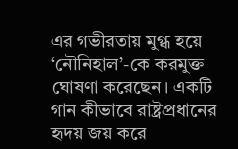এর গভীরতায় মুগ্ধ হয়ে ‘নৌনিহাল’-কে করমুক্ত ঘোষণা করেছেন। একটি গান কীভাবে রাষ্ট্রপ্রধানের হৃদয় জয় করে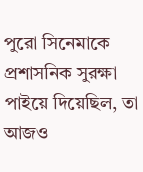পুরো সিনেমাকে প্রশাসনিক সুরক্ষা পাইয়ে দিয়েছিল, তা আজও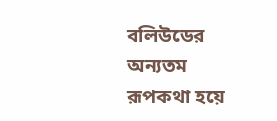বলিউডের অন্যতম রূপকথা হয়ে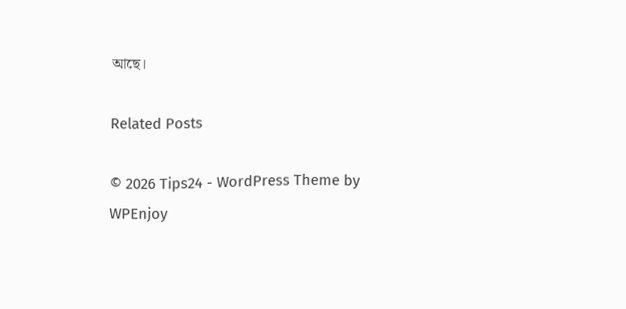আছে।

Related Posts

© 2026 Tips24 - WordPress Theme by WPEnjoy